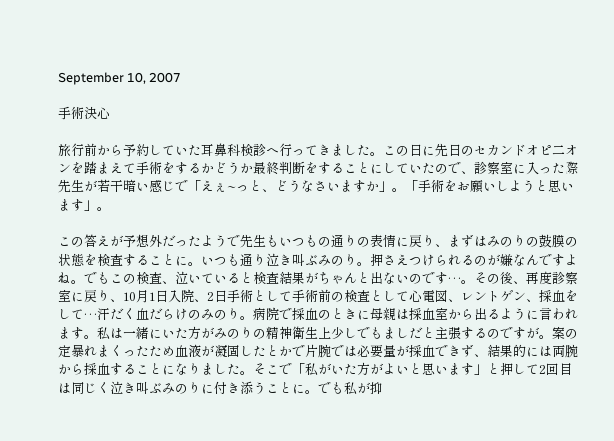September 10, 2007

手術決心

旅行前から予約していた耳鼻科検診へ行ってきました。この日に先日のセカンドオピ二オンを踏まえて手術をするかどうか最終判断をすることにしていたので、診察室に入った際先生が若干暗い感じで「えぇ~っと、どうなさいますか」。「手術をお願いしようと思います」。

この答えが予想外だったようで先生もいつもの通りの表情に戻り、まずはみのりの鼓膜の状態を検査することに。いつも通り泣き叫ぶみのり。押さえつけられるのが嫌なんですよね。でもこの検査、泣いていると検査結果がちゃんと出ないのです…。その後、再度診察室に戻り、10月1日入院、2日手術として手術前の検査として心電図、レントゲン、採血をして…汗だく血だらけのみのり。病院で採血のときに母親は採血室から出るように言われます。私は一緒にいた方がみのりの精神衛生上少しでもましだと主張するのですが。案の定暴れまくったため血液が凝固したとかで片腕では必要量が採血できず、結果的には両腕から採血することになりました。そこで「私がいた方がよいと思います」と押して2回目は同じく泣き叫ぶみのりに付き添うことに。でも私が抑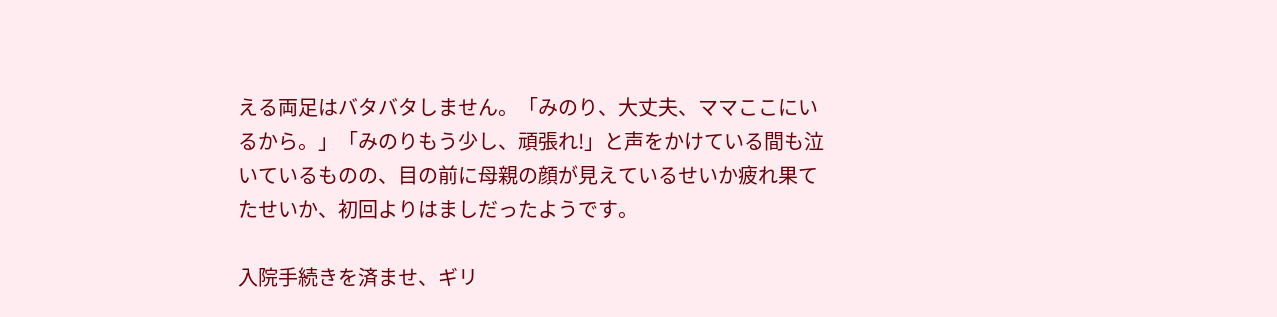える両足はバタバタしません。「みのり、大丈夫、ママここにいるから。」「みのりもう少し、頑張れ!」と声をかけている間も泣いているものの、目の前に母親の顔が見えているせいか疲れ果てたせいか、初回よりはましだったようです。

入院手続きを済ませ、ギリ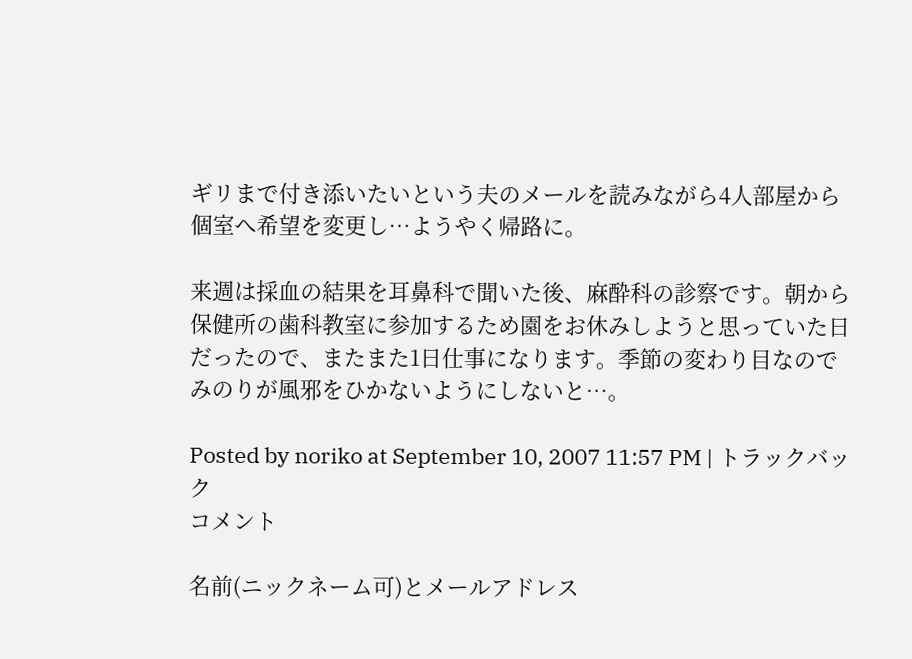ギリまで付き添いたいという夫のメールを読みながら4人部屋から個室へ希望を変更し…ようやく帰路に。

来週は採血の結果を耳鼻科で聞いた後、麻酔科の診察です。朝から保健所の歯科教室に参加するため園をお休みしようと思っていた日だったので、またまた1日仕事になります。季節の変わり目なのでみのりが風邪をひかないようにしないと…。

Posted by noriko at September 10, 2007 11:57 PM | トラックバック
コメント

名前(ニックネーム可)とメールアドレス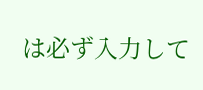は必ず入力して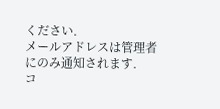ください.
メールアドレスは管理者にのみ通知されます.
コ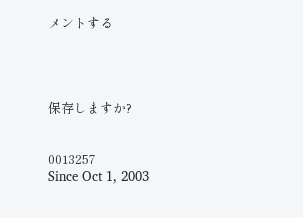メントする




保存しますか?


0013257
Since Oct 1, 2003